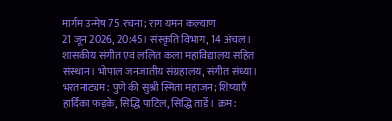मार्गम उन्मेष 75 रचना; राग यमन कल्याण
21 जून 2026, 20:45। संस्कृति विभाग, 14 अंचल। शासकीय संगीत एवं ललित कला महाविद्यालय सहित संस्थान। भोपाल जनजातीय संग्रहालय, संगीत संध्या। भरतनाट्यम: पुणे की सुश्री स्मिता महाजन; शिष्याएँ हार्दिका फड़के, सिद्धि पाटिल, सिद्धि तार्डे। क्रम: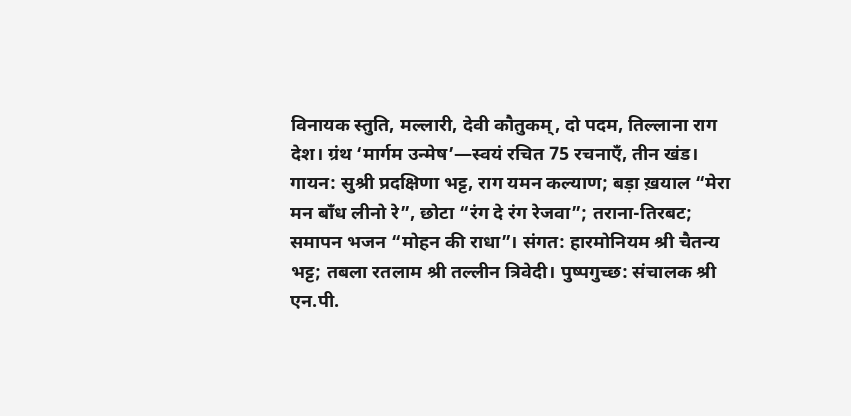विनायक स्तुति, मल्लारी, देवी कौतुकम्, दो पदम, तिल्लाना राग देश। ग्रंथ ‘मार्गम उन्मेष’—स्वयं रचित 75 रचनाएँ, तीन खंड। गायन: सुश्री प्रदक्षिणा भट्ट, राग यमन कल्याण; बड़ा ख़याल “मेरा मन बाँध लीनो रे”, छोटा “रंग दे रंग रेजवा”; तराना-तिरबट; समापन भजन “मोहन की राधा”। संगत: हारमोनियम श्री चैतन्य भट्ट; तबला रतलाम श्री तल्लीन त्रिवेदी। पुष्पगुच्छ: संचालक श्री एन.पी.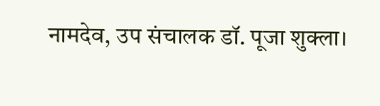नामदेव, उप संचालक डॉ. पूजा शुक्ला।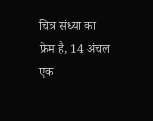चित्र संध्या का फ्रेम है, 14 अंचल एक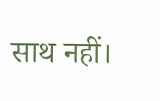साथ नहीं।